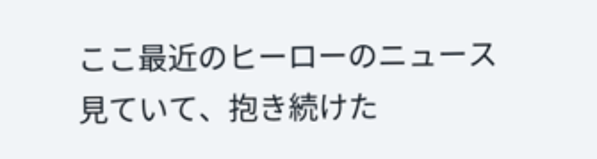ここ最近のヒーローのニュース見ていて、抱き続けた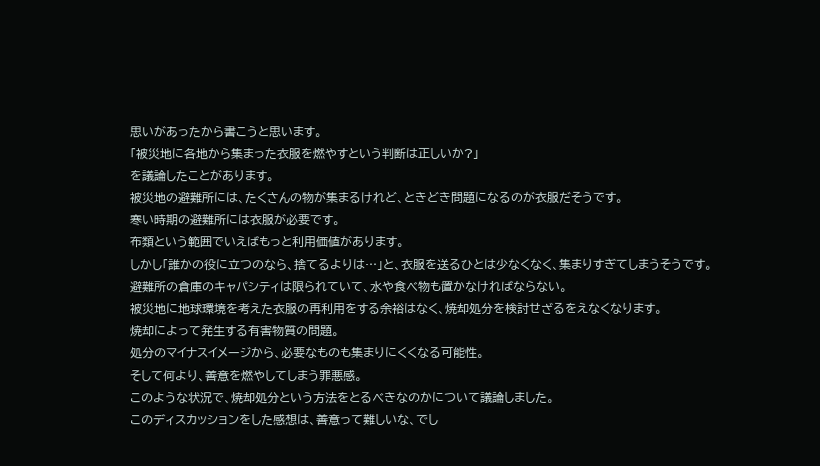思いがあったから書こうと思います。
「被災地に各地から集まった衣服を燃やすという判断は正しいか?」
を議論したことがあります。
被災地の避難所には、たくさんの物が集まるけれど、ときどき問題になるのが衣服だそうです。
寒い時期の避難所には衣服が必要です。
布類という範囲でいえばもっと利用価値があります。
しかし「誰かの役に立つのなら、捨てるよりは…」と、衣服を送るひとは少なくなく、集まりすぎてしまうそうです。
避難所の倉庫のキャパシティは限られていて、水や食べ物も置かなければならない。
被災地に地球環境を考えた衣服の再利用をする余裕はなく、焼却処分を検討せざるをえなくなります。
焼却によって発生する有害物質の問題。
処分のマイナスイメージから、必要なものも集まりにくくなる可能性。
そして何より、善意を燃やしてしまう罪悪感。
このような状況で、焼却処分という方法をとるべきなのかについて議論しました。
このディスカッションをした感想は、善意って難しいな、でし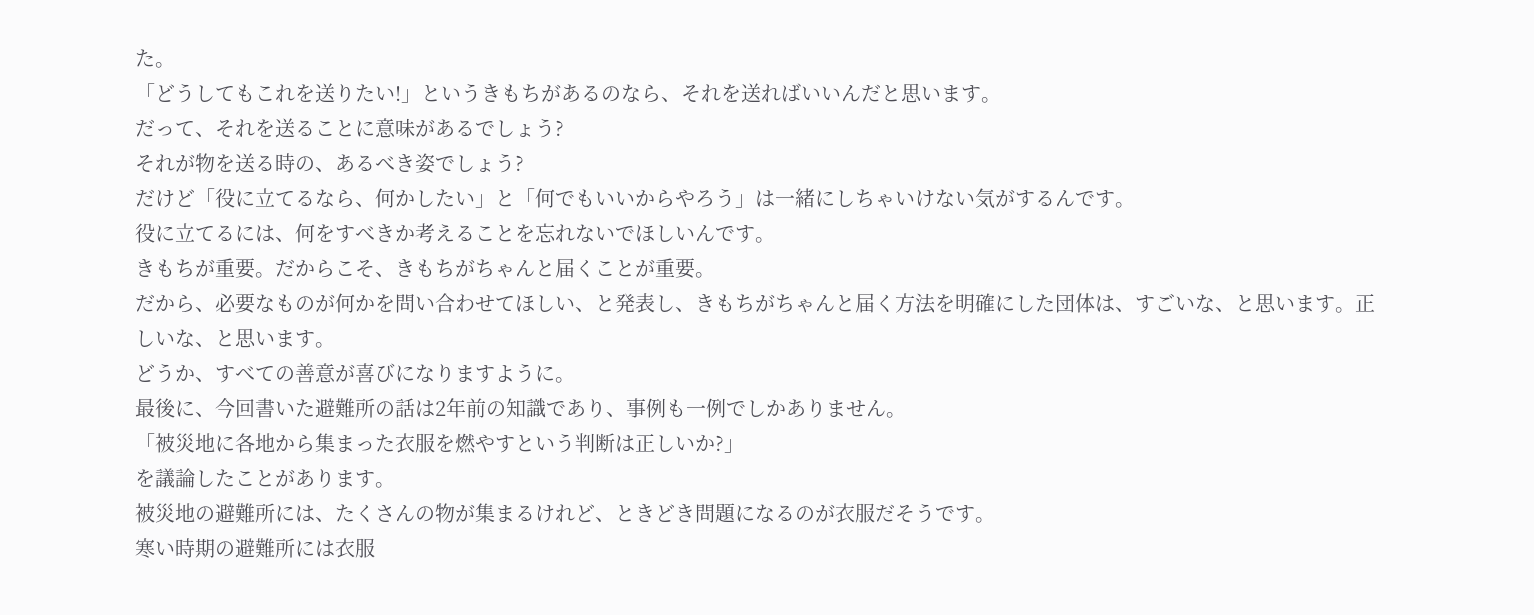た。
「どうしてもこれを送りたい!」というきもちがあるのなら、それを送ればいいんだと思います。
だって、それを送ることに意味があるでしょう?
それが物を送る時の、あるべき姿でしょう?
だけど「役に立てるなら、何かしたい」と「何でもいいからやろう」は一緒にしちゃいけない気がするんです。
役に立てるには、何をすべきか考えることを忘れないでほしいんです。
きもちが重要。だからこそ、きもちがちゃんと届くことが重要。
だから、必要なものが何かを問い合わせてほしい、と発表し、きもちがちゃんと届く方法を明確にした団体は、すごいな、と思います。正しいな、と思います。
どうか、すべての善意が喜びになりますように。
最後に、今回書いた避難所の話は2年前の知識であり、事例も一例でしかありません。
「被災地に各地から集まった衣服を燃やすという判断は正しいか?」
を議論したことがあります。
被災地の避難所には、たくさんの物が集まるけれど、ときどき問題になるのが衣服だそうです。
寒い時期の避難所には衣服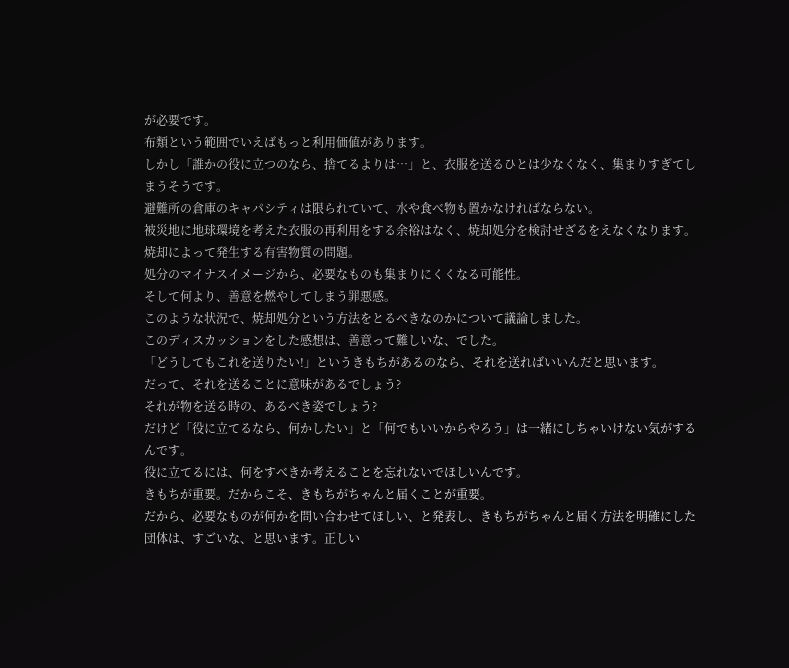が必要です。
布類という範囲でいえばもっと利用価値があります。
しかし「誰かの役に立つのなら、捨てるよりは…」と、衣服を送るひとは少なくなく、集まりすぎてしまうそうです。
避難所の倉庫のキャパシティは限られていて、水や食べ物も置かなければならない。
被災地に地球環境を考えた衣服の再利用をする余裕はなく、焼却処分を検討せざるをえなくなります。
焼却によって発生する有害物質の問題。
処分のマイナスイメージから、必要なものも集まりにくくなる可能性。
そして何より、善意を燃やしてしまう罪悪感。
このような状況で、焼却処分という方法をとるべきなのかについて議論しました。
このディスカッションをした感想は、善意って難しいな、でした。
「どうしてもこれを送りたい!」というきもちがあるのなら、それを送ればいいんだと思います。
だって、それを送ることに意味があるでしょう?
それが物を送る時の、あるべき姿でしょう?
だけど「役に立てるなら、何かしたい」と「何でもいいからやろう」は一緒にしちゃいけない気がするんです。
役に立てるには、何をすべきか考えることを忘れないでほしいんです。
きもちが重要。だからこそ、きもちがちゃんと届くことが重要。
だから、必要なものが何かを問い合わせてほしい、と発表し、きもちがちゃんと届く方法を明確にした団体は、すごいな、と思います。正しい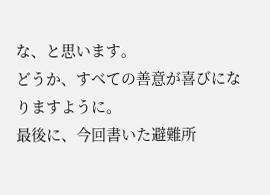な、と思います。
どうか、すべての善意が喜びになりますように。
最後に、今回書いた避難所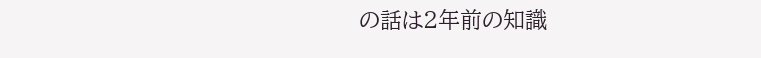の話は2年前の知識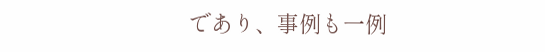であり、事例も一例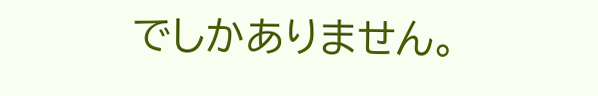でしかありません。